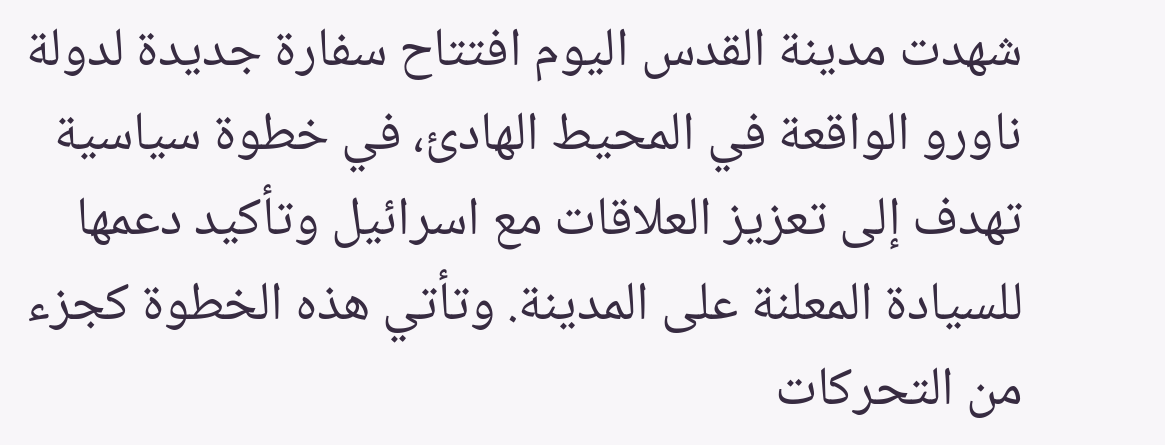شهدت مدينة القدس اليوم افتتاح سفارة جديدة لدولة ناورو الواقعة في المحيط الهادئ، في خطوة سياسية تهدف إلى تعزيز العلاقات مع اسرائيل وتأكيد دعمها للسيادة المعلنة على المدينة. وتأتي هذه الخطوة كجزء من التحركات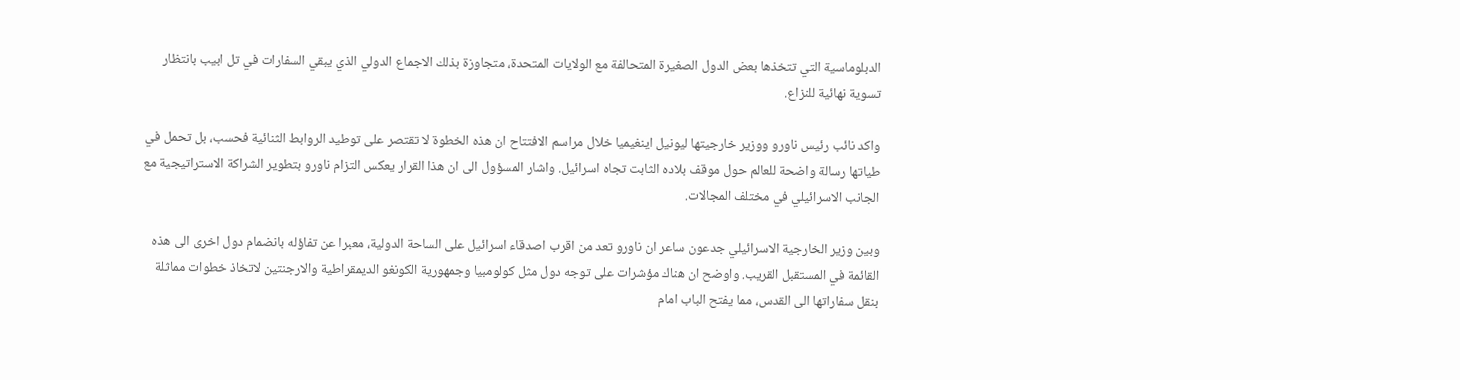الدبلوماسية التي تتخذها بعض الدول الصغيرة المتحالفة مع الولايات المتحدة، متجاوزة بذلك الاجماع الدولي الذي يبقي السفارات في تل ابيب بانتظار تسوية نهائية للنزاع.

واكد نائب رئيس ناورو ووزير خارجيتها ليونيل اينغيميا خلال مراسم الافتتاح ان هذه الخطوة لا تقتصر على توطيد الروابط الثنائية فحسب، بل تحمل في طياتها رسالة واضحة للعالم حول موقف بلاده الثابت تجاه اسرائيل. واشار المسؤول الى ان هذا القرار يعكس التزام ناورو بتطوير الشراكة الاستراتيجية مع الجانب الاسرائيلي في مختلف المجالات.

وبين وزير الخارجية الاسرائيلي جدعون ساعر ان ناورو تعد من اقرب اصدقاء اسرائيل على الساحة الدولية، معبرا عن تفاؤله بانضمام دول اخرى الى هذه القائمة في المستقبل القريب. واوضح ان هناك مؤشرات على توجه دول مثل كولومبيا وجمهورية الكونغو الديمقراطية والارجنتين لاتخاذ خطوات مماثلة بنقل سفاراتها الى القدس، مما يفتح الباب امام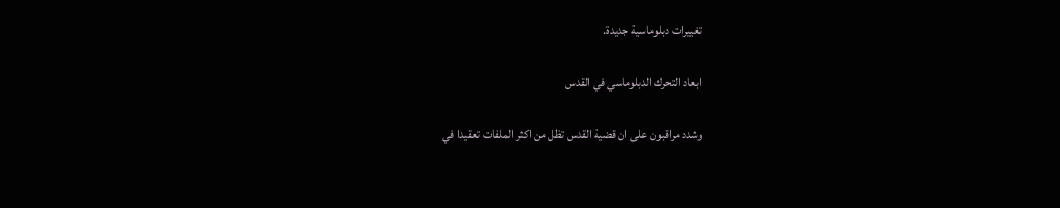تغييرات دبلوماسية جديدة.

ابعاد التحرك الدبلوماسي في القدس

وشدد مراقبون على ان قضية القدس تظل من اكثر الملفات تعقيدا في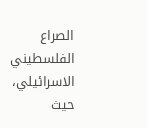الصراع الفلسطيني الاسرائيلي، حيث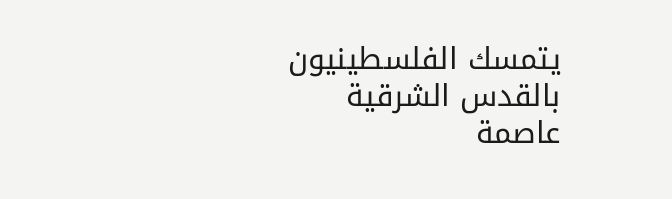يتمسك الفلسطينيون بالقدس الشرقية عاصمة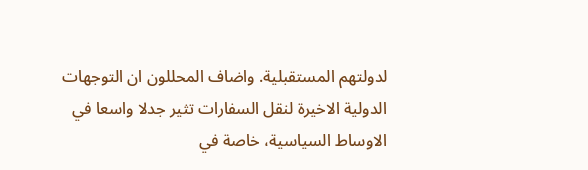لدولتهم المستقبلية. واضاف المحللون ان التوجهات الدولية الاخيرة لنقل السفارات تثير جدلا واسعا في الاوساط السياسية، خاصة في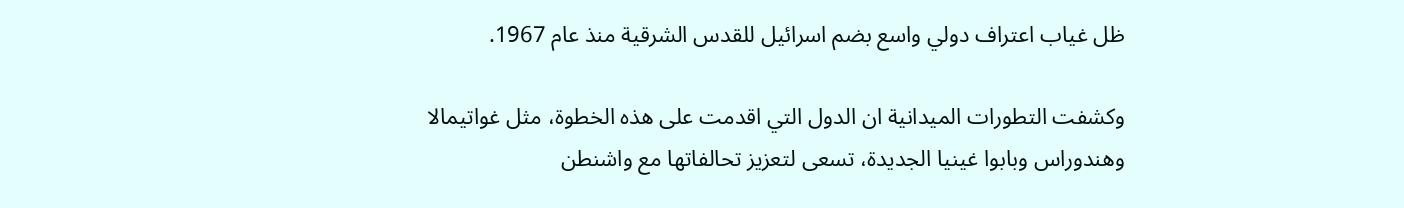ظل غياب اعتراف دولي واسع بضم اسرائيل للقدس الشرقية منذ عام 1967.

وكشفت التطورات الميدانية ان الدول التي اقدمت على هذه الخطوة، مثل غواتيمالا وهندوراس وبابوا غينيا الجديدة، تسعى لتعزيز تحالفاتها مع واشنطن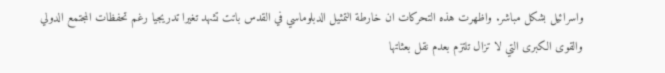واسرائيل بشكل مباشر. واظهرت هذه التحركات ان خارطة التمثيل الدبلوماسي في القدس باتت تشهد تغيرا تدريجيا رغم تحفظات المجتمع الدولي والقوى الكبرى التي لا تزال تلتزم بعدم نقل بعثاتها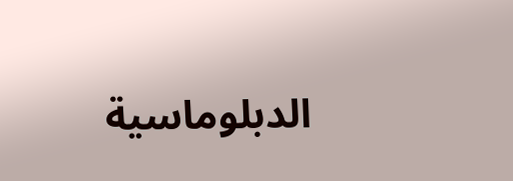الدبلوماسية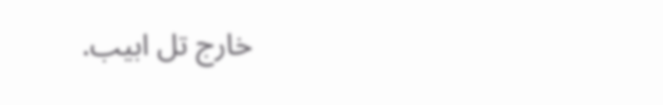خارج تل ابيب.